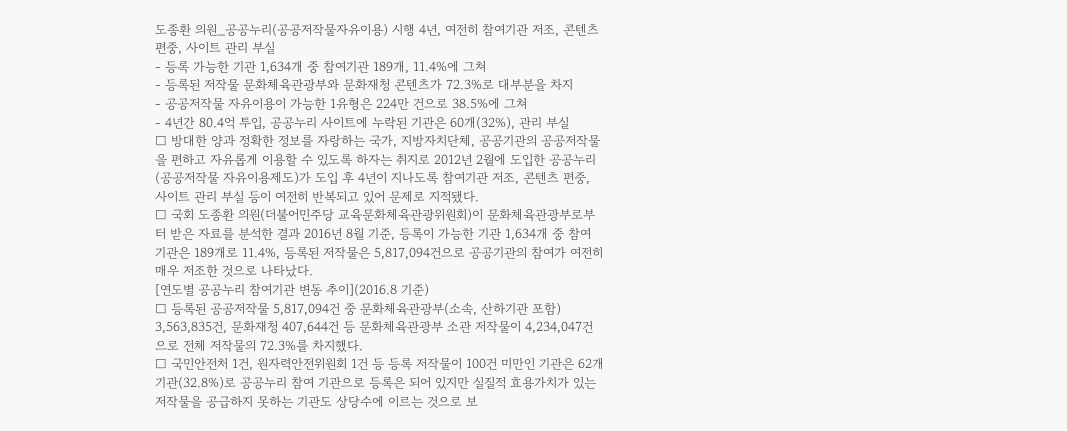도종환 의원_공공누리(공공저작물자유이용) 시행 4년, 여전히 참여기관 저조, 콘텐츠 편중, 사이트 관리 부실
- 등록 가능한 기관 1,634개 중 참여기관 189개, 11.4%에 그쳐
- 등록된 저작물 문화체육관광부와 문화재청 콘텐츠가 72.3%로 대부분을 차지
- 공공저작물 자유이용이 가능한 1유형은 224만 건으로 38.5%에 그쳐
- 4년간 80.4억 투입, 공공누리 사이트에 누락된 기관은 60개(32%), 관리 부실
□ 방대한 양과 정확한 정보를 자랑하는 국가, 지방자치단체, 공공기관의 공공저작물을 편하고 자유롭게 이용할 수 있도록 하자는 취지로 2012년 2월에 도입한 공공누리(공공저작물 자유이용제도)가 도입 후 4년이 지나도록 참여기관 저조, 콘텐츠 편중, 사이트 관리 부실 등이 여전히 반복되고 있어 문제로 지적됐다.
□ 국회 도종환 의원(더불어민주당 교육문화체육관광위원회)이 문화체육관광부로부터 받은 자료를 분석한 결과 2016년 8월 기준, 등록이 가능한 기관 1,634개 중 참여 기관은 189개로 11.4%, 등록된 저작물은 5,817,094건으로 공공기관의 참여가 여전히 매우 저조한 것으로 나타났다.
[연도별 공공누리 참여기관 변동 추이](2016.8 기준)
□ 등록된 공공저작물 5,817,094건 중 문화체육관광부(소속, 산하기관 포함) 3,563,835건, 문화재청 407,644건 등 문화체육관광부 소관 저작물이 4,234,047건으로 전체 저작물의 72.3%를 차지했다.
□ 국민안전처 1건, 원자력안전위원회 1건 등 등록 저작물이 100건 미만인 기관은 62개 기관(32.8%)로 공공누리 참여 기관으로 등록은 되어 있지만 실질적 효용가치가 있는 저작물을 공급하지 못하는 기관도 상당수에 이르는 것으로 보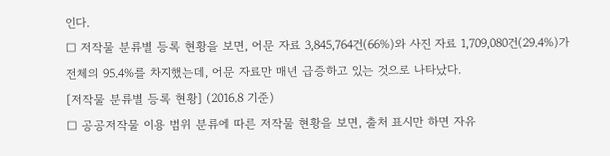인다.
□ 저작물 분류별 등록 현황을 보면, 어문 자료 3,845,764건(66%)와 사진 자료 1,709,080건(29.4%)가 전체의 95.4%를 차지했는데, 어문 자료만 매년 급증하고 있는 것으로 나타났다.
[저작물 분류별 등록 현황] (2016.8 기준)
□ 공공저작물 이용 범위 분류에 따른 저작물 현황을 보면, 출처 표시만 하면 자유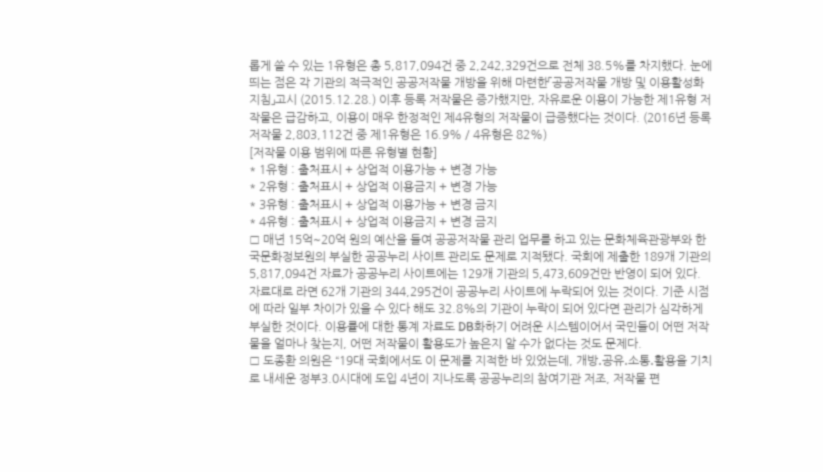롭게 쓸 수 있는 1유형은 총 5,817,094건 중 2,242,329건으로 전체 38.5%를 차지했다. 눈에 띄는 점은 각 기관의 적극적인 공공저작물 개방을 위해 마련한「공공저작물 개방 및 이용활성화 지침」고시 (2015.12.28.) 이후 등록 저작물은 증가했지만, 자유로운 이용이 가능한 제1유형 저작물은 급감하고, 이용이 매우 한정적인 제4유형의 저작물이 급증했다는 것이다. (2016년 등록저작물 2,803,112건 중 제1유형은 16.9% / 4유형은 82%)
[저작물 이용 범위에 따른 유형별 현황]
* 1유형 : 출처표시 + 상업적 이용가능 + 변경 가능
* 2유형 : 출처표시 + 상업적 이용금지 + 변경 가능
* 3유형 : 출처표시 + 상업적 이용가능 + 변경 금지
* 4유형 : 출처표시 + 상업적 이용금지 + 변경 금지
□ 매년 15억~20억 원의 예산을 들여 공공저작물 관리 업무를 하고 있는 문화체육관광부와 한국문화정보원의 부실한 공공누리 사이트 관리도 문제로 지적됐다. 국회에 제출한 189개 기관의 5,817,094건 자료가 공공누리 사이트에는 129개 기관의 5,473,609건만 반영이 되어 있다. 자료대로 라면 62개 기관의 344,295건이 공공누리 사이트에 누락되어 있는 것이다. 기준 시점에 따라 일부 차이가 있을 수 있다 해도 32.8%의 기관이 누락이 되어 있다면 관리가 심각하게 부실한 것이다. 이용률에 대한 통계 자료도 DB화하기 어려운 시스템이어서 국민들이 어떤 저작물을 얼마나 찾는지, 어떤 저작물이 활용도가 높은지 알 수가 없다는 것도 문제다.
□ 도종환 의원은 “19대 국회에서도 이 문제를 지적한 바 있었는데, 개방․공유․소통․활용을 기치로 내세운 정부3.0시대에 도입 4년이 지나도록 공공누리의 참여기관 저조, 저작물 편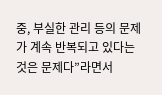중, 부실한 관리 등의 문제가 계속 반복되고 있다는 것은 문제다”라면서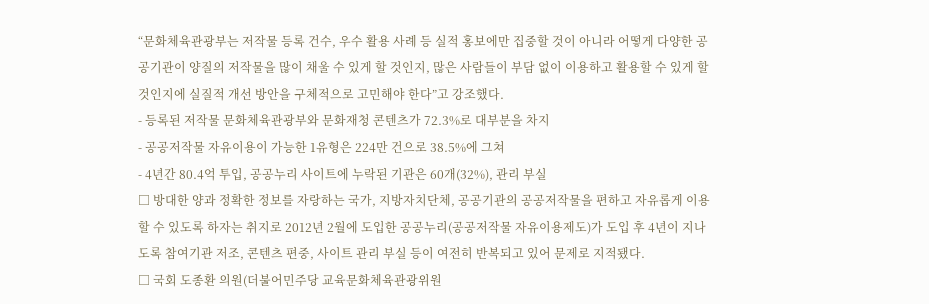“문화체육관광부는 저작물 등록 건수, 우수 활용 사례 등 실적 홍보에만 집중할 것이 아니라 어떻게 다양한 공공기관이 양질의 저작물을 많이 채울 수 있게 할 것인지, 많은 사람들이 부담 없이 이용하고 활용할 수 있게 할 것인지에 실질적 개선 방안을 구체적으로 고민해야 한다”고 강조했다.
- 등록된 저작물 문화체육관광부와 문화재청 콘텐츠가 72.3%로 대부분을 차지
- 공공저작물 자유이용이 가능한 1유형은 224만 건으로 38.5%에 그쳐
- 4년간 80.4억 투입, 공공누리 사이트에 누락된 기관은 60개(32%), 관리 부실
□ 방대한 양과 정확한 정보를 자랑하는 국가, 지방자치단체, 공공기관의 공공저작물을 편하고 자유롭게 이용할 수 있도록 하자는 취지로 2012년 2월에 도입한 공공누리(공공저작물 자유이용제도)가 도입 후 4년이 지나도록 참여기관 저조, 콘텐츠 편중, 사이트 관리 부실 등이 여전히 반복되고 있어 문제로 지적됐다.
□ 국회 도종환 의원(더불어민주당 교육문화체육관광위원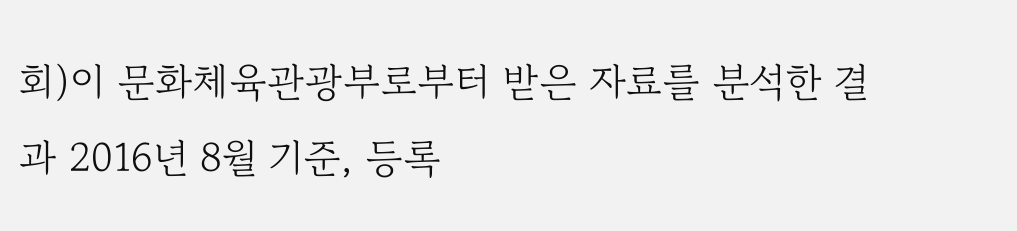회)이 문화체육관광부로부터 받은 자료를 분석한 결과 2016년 8월 기준, 등록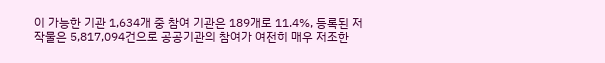이 가능한 기관 1,634개 중 참여 기관은 189개로 11.4%, 등록된 저작물은 5,817,094건으로 공공기관의 참여가 여전히 매우 저조한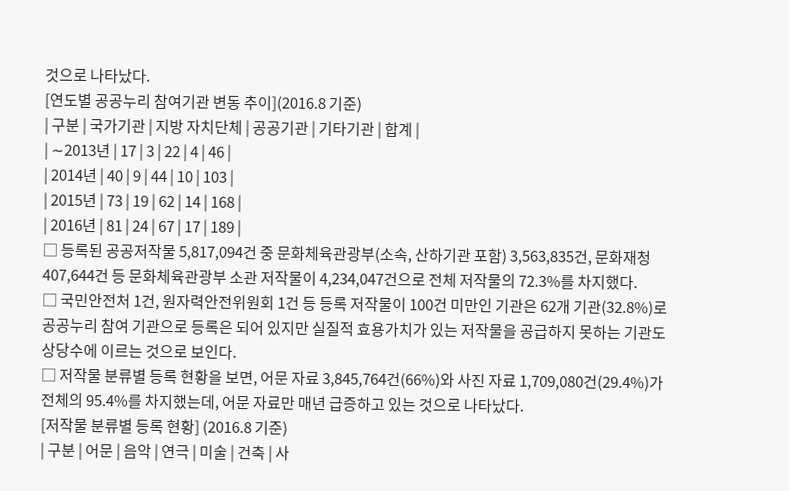것으로 나타났다.
[연도별 공공누리 참여기관 변동 추이](2016.8 기준)
| 구분 | 국가기관 | 지방 자치단체 | 공공기관 | 기타기관 | 합계 |
| ∼2013년 | 17 | 3 | 22 | 4 | 46 |
| 2014년 | 40 | 9 | 44 | 10 | 103 |
| 2015년 | 73 | 19 | 62 | 14 | 168 |
| 2016년 | 81 | 24 | 67 | 17 | 189 |
□ 등록된 공공저작물 5,817,094건 중 문화체육관광부(소속, 산하기관 포함) 3,563,835건, 문화재청 407,644건 등 문화체육관광부 소관 저작물이 4,234,047건으로 전체 저작물의 72.3%를 차지했다.
□ 국민안전처 1건, 원자력안전위원회 1건 등 등록 저작물이 100건 미만인 기관은 62개 기관(32.8%)로 공공누리 참여 기관으로 등록은 되어 있지만 실질적 효용가치가 있는 저작물을 공급하지 못하는 기관도 상당수에 이르는 것으로 보인다.
□ 저작물 분류별 등록 현황을 보면, 어문 자료 3,845,764건(66%)와 사진 자료 1,709,080건(29.4%)가 전체의 95.4%를 차지했는데, 어문 자료만 매년 급증하고 있는 것으로 나타났다.
[저작물 분류별 등록 현황] (2016.8 기준)
| 구분 | 어문 | 음악 | 연극 | 미술 | 건축 | 사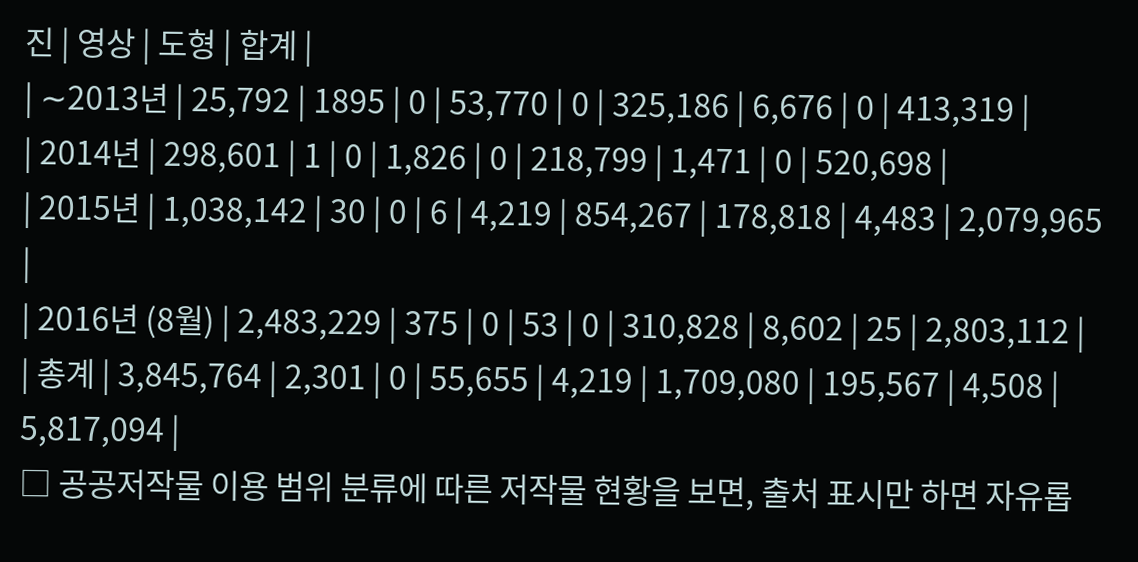진 | 영상 | 도형 | 합계 |
| ∼2013년 | 25,792 | 1895 | 0 | 53,770 | 0 | 325,186 | 6,676 | 0 | 413,319 |
| 2014년 | 298,601 | 1 | 0 | 1,826 | 0 | 218,799 | 1,471 | 0 | 520,698 |
| 2015년 | 1,038,142 | 30 | 0 | 6 | 4,219 | 854,267 | 178,818 | 4,483 | 2,079,965 |
| 2016년 (8월) | 2,483,229 | 375 | 0 | 53 | 0 | 310,828 | 8,602 | 25 | 2,803,112 |
| 총계 | 3,845,764 | 2,301 | 0 | 55,655 | 4,219 | 1,709,080 | 195,567 | 4,508 | 5,817,094 |
□ 공공저작물 이용 범위 분류에 따른 저작물 현황을 보면, 출처 표시만 하면 자유롭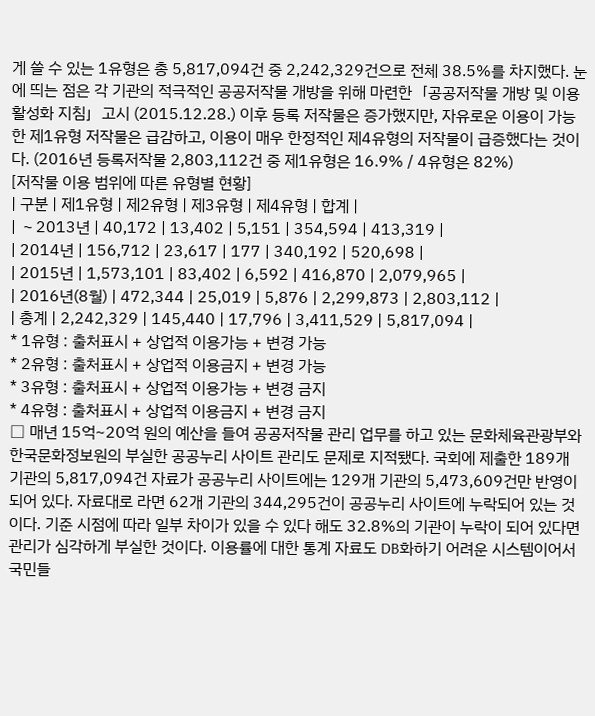게 쓸 수 있는 1유형은 총 5,817,094건 중 2,242,329건으로 전체 38.5%를 차지했다. 눈에 띄는 점은 각 기관의 적극적인 공공저작물 개방을 위해 마련한「공공저작물 개방 및 이용활성화 지침」고시 (2015.12.28.) 이후 등록 저작물은 증가했지만, 자유로운 이용이 가능한 제1유형 저작물은 급감하고, 이용이 매우 한정적인 제4유형의 저작물이 급증했다는 것이다. (2016년 등록저작물 2,803,112건 중 제1유형은 16.9% / 4유형은 82%)
[저작물 이용 범위에 따른 유형별 현황]
| 구분 | 제1유형 | 제2유형 | 제3유형 | 제4유형 | 합계 |
| ∼2013년 | 40,172 | 13,402 | 5,151 | 354,594 | 413,319 |
| 2014년 | 156,712 | 23,617 | 177 | 340,192 | 520,698 |
| 2015년 | 1,573,101 | 83,402 | 6,592 | 416,870 | 2,079,965 |
| 2016년(8월) | 472,344 | 25,019 | 5,876 | 2,299,873 | 2,803,112 |
| 총계 | 2,242,329 | 145,440 | 17,796 | 3,411,529 | 5,817,094 |
* 1유형 : 출처표시 + 상업적 이용가능 + 변경 가능
* 2유형 : 출처표시 + 상업적 이용금지 + 변경 가능
* 3유형 : 출처표시 + 상업적 이용가능 + 변경 금지
* 4유형 : 출처표시 + 상업적 이용금지 + 변경 금지
□ 매년 15억~20억 원의 예산을 들여 공공저작물 관리 업무를 하고 있는 문화체육관광부와 한국문화정보원의 부실한 공공누리 사이트 관리도 문제로 지적됐다. 국회에 제출한 189개 기관의 5,817,094건 자료가 공공누리 사이트에는 129개 기관의 5,473,609건만 반영이 되어 있다. 자료대로 라면 62개 기관의 344,295건이 공공누리 사이트에 누락되어 있는 것이다. 기준 시점에 따라 일부 차이가 있을 수 있다 해도 32.8%의 기관이 누락이 되어 있다면 관리가 심각하게 부실한 것이다. 이용률에 대한 통계 자료도 DB화하기 어려운 시스템이어서 국민들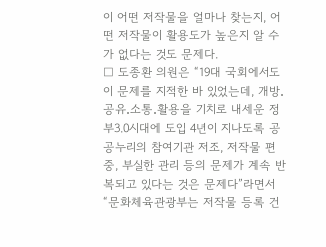이 어떤 저작물을 얼마나 찾는지, 어떤 저작물이 활용도가 높은지 알 수가 없다는 것도 문제다.
□ 도종환 의원은 “19대 국회에서도 이 문제를 지적한 바 있었는데, 개방․공유․소통․활용을 기치로 내세운 정부3.0시대에 도입 4년이 지나도록 공공누리의 참여기관 저조, 저작물 편중, 부실한 관리 등의 문제가 계속 반복되고 있다는 것은 문제다”라면서 “문화체육관광부는 저작물 등록 건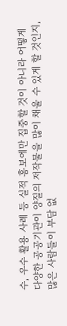수, 우수 활용 사례 등 실적 홍보에만 집중할 것이 아니라 어떻게 다양한 공공기관이 양질의 저작물을 많이 채울 수 있게 할 것인지, 많은 사람들이 부담 없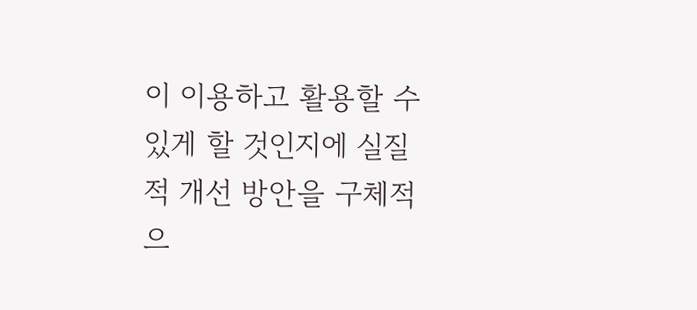이 이용하고 활용할 수 있게 할 것인지에 실질적 개선 방안을 구체적으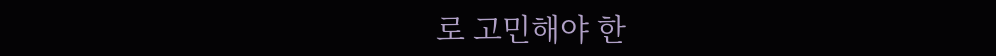로 고민해야 한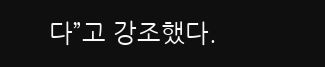다”고 강조했다.